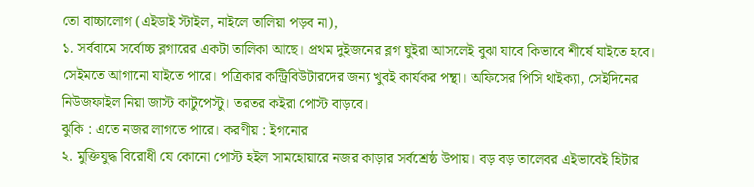তো বাচ্চালোগ (এইডাই স্টাইল, নাইলে তালিয়া পড়ব না),
১. সর্ববামে সর্বোচ্চ ব্লগারের একটা তালিকা আছে। প্রথম দুইজনের ব্লগ ঘুইরা আসলেই বুঝা যাবে কিভাবে শীর্ষে যাইতে হবে। সেইমতে আগানো যাইতে পারে। পত্রিকার কন্ট্রিবিউটারদের জন্য খুবই কার্যকর পন্থা। অফিসের পিসি থাইক্যা, সেইদিনের নিউজফাইল নিয়া জাস্ট কাটুপেস্টু। তরতর কইরা পোস্ট বাড়বে।
ঝুকি : এতে নজর লাগতে পারে। করণীয় : ইগনোর
২. মুক্তিযুদ্ধ বিরোধী যে কোনো পোস্ট হইল সামহোয়ারে নজর কাড়ার সর্বশ্রেষ্ঠ উপায়। বড় বড় তালেবর এইভাবেই হিটার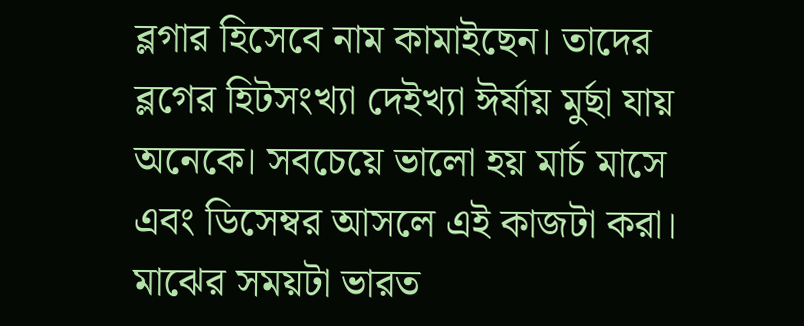ব্লগার হিসেবে নাম কামাইছেন। তাদের ব্লগের হিটসংখ্যা দেইখ্যা ঈর্ষায় মুর্ছা যায় অনেকে। সবচেয়ে ভালো হয় মার্চ মাসে এবং ডিসেম্বর আসলে এই কাজটা করা। মাঝের সময়টা ভারত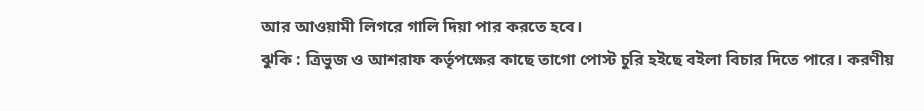আর আওয়ামী লিগরে গালি দিয়া পার করতে হবে।
ঝুকি : ত্রিভুজ ও আশরাফ কর্তৃপক্ষের কাছে তাগো পোস্ট চুরি হইছে বইলা বিচার দিতে পারে। করণীয়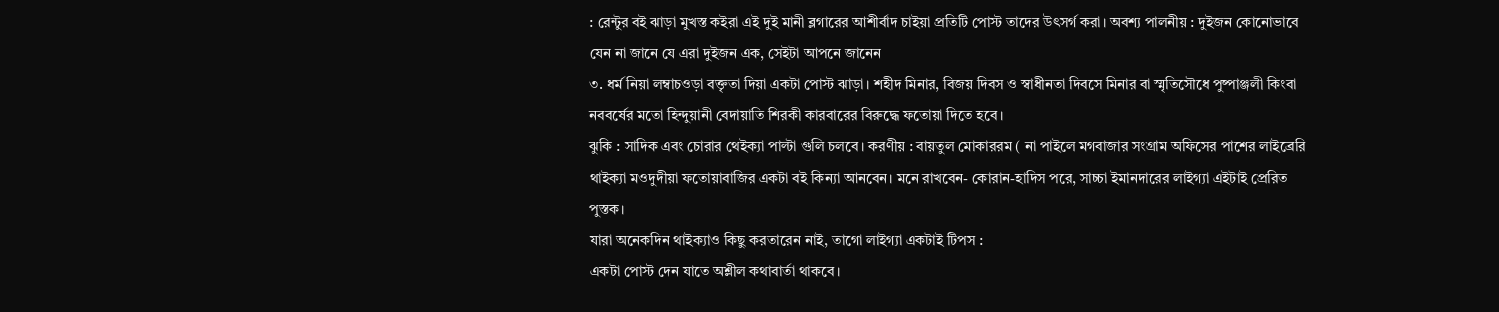: রেন্টুর বই ঝাড়া মুখস্ত কইরা এই দুই মানী ব্লগারের আশীর্বাদ চাইয়া প্রতিটি পোস্ট তাদের উৎসর্গ করা। অবশ্য পালনীয় : দুইজন কোনোভাবে যেন না জানে যে এরা দুইজন এক, সেইটা আপনে জানেন
৩. ধর্ম নিয়া লম্বাচওড়া বক্তৃতা দিয়া একটা পোস্ট ঝাড়া। শহীদ মিনার, বিজয় দিবস ও স্বাধীনতা দিবসে মিনার বা স্মৃতিসৌধে পুষ্পাঞ্জলী কিংবা নববর্ষের মতো হিন্দুয়ানী বেদায়াতি শিরকী কারবারের বিরুদ্ধে ফতোয়া দিতে হবে।
ঝুকি : সাদিক এবং চোরার থেইক্যা পাল্টা গুলি চলবে। করণীয় : বায়তুল মোকাররম ( না পাইলে মগবাজার সংগ্রাম অফিসের পাশের লাইব্রেরি থাইক্যা মওদুদীয়া ফতোয়াবাজির একটা বই কিন্যা আনবেন। মনে রাখবেন- কোরান-হাদিস পরে, সাচ্চা ইমানদারের লাইগ্যা এইটাই প্রেরিত পুস্তক।
যারা অনেকদিন থাইক্যাও কিছু করতারেন নাই, তাগো লাইগ্যা একটাই টিপস :
একটা পোস্ট দেন যাতে অশ্লীল কথাবার্তা থাকবে।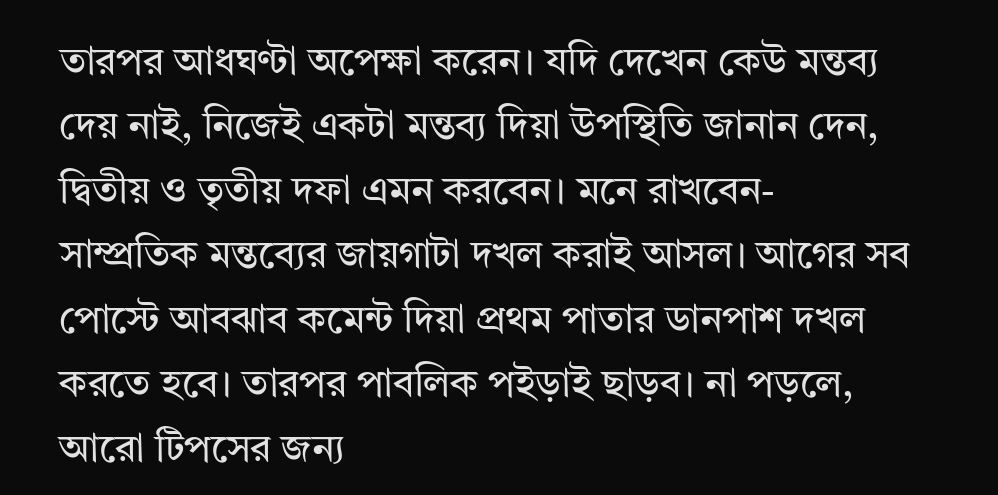তারপর আধঘণ্টা অপেক্ষা করেন। যদি দেখেন কেউ মন্তব্য দেয় নাই, নিজেই একটা মন্তব্য দিয়া উপস্থিতি জানান দেন, দ্বিতীয় ও তৃতীয় দফা এমন করবেন। মনে রাখবেন- সাম্প্রতিক মন্তব্যের জায়গাটা দখল করাই আসল। আগের সব পোস্টে আবঝাব কমেন্ট দিয়া প্রথম পাতার ডানপাশ দখল করতে হবে। তারপর পাবলিক পইড়াই ছাড়ব। না পড়লে, আরো টিপসের জন্য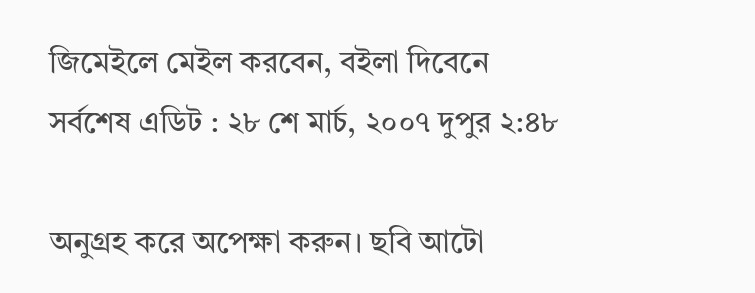জিমেইলে মেইল করবেন, বইলা দিবেনে
সর্বশেষ এডিট : ২৮ শে মার্চ, ২০০৭ দুপুর ২:৪৮

অনুগ্রহ করে অপেক্ষা করুন। ছবি আটো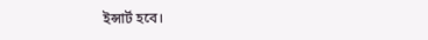ইন্সার্ট হবে।